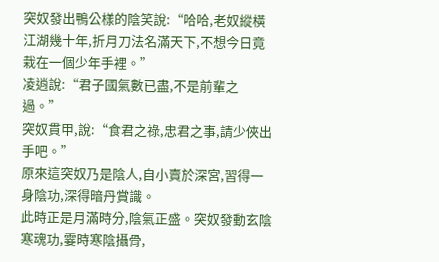突奴發出鴨公樣的陰笑說:“哈哈,老奴縱橫江湖幾十年,折月刀法名滿天下,不想今日竟栽在一個少年手裡。”
凌逍說:“君子國氣數已盡,不是前輩之過。”
突奴貫甲,說:“食君之祿,忠君之事,請少俠出手吧。”
原來這突奴乃是陰人,自小賣於深宮,習得一身陰功,深得暗丹賞識。
此時正是月滿時分,陰氣正盛。突奴發動玄陰寒魂功,霎時寒陰攝骨,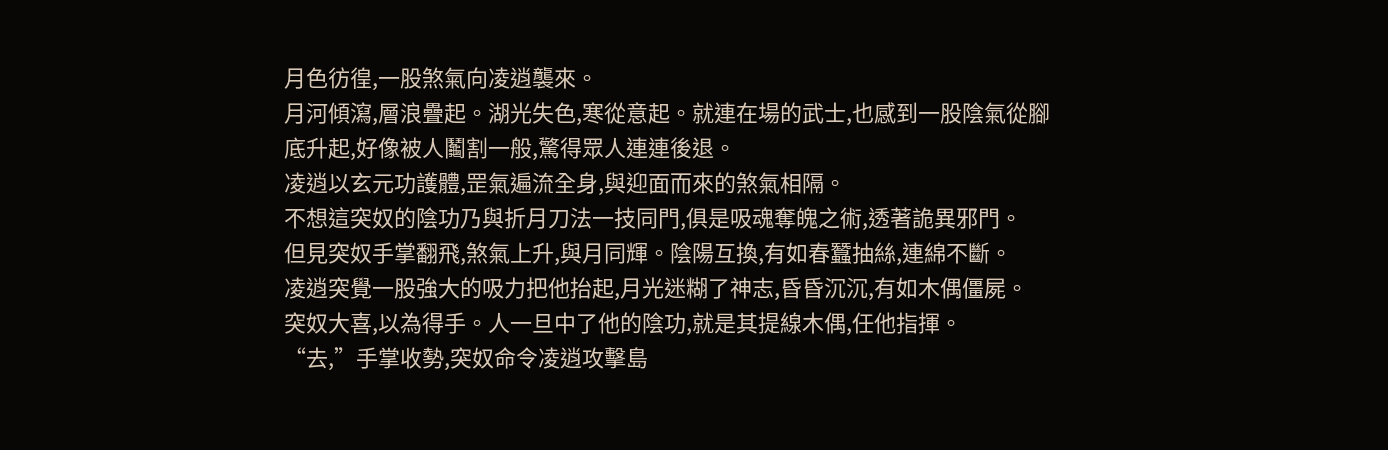月色彷徨,一股煞氣向凌逍襲來。
月河傾瀉,層浪疊起。湖光失色,寒從意起。就連在場的武士,也感到一股陰氣從腳底升起,好像被人鬮割一般,驚得眾人連連後退。
凌逍以玄元功護體,罡氣遍流全身,與迎面而來的煞氣相隔。
不想這突奴的陰功乃與折月刀法一技同門,俱是吸魂奪魄之術,透著詭異邪門。
但見突奴手掌翻飛,煞氣上升,與月同輝。陰陽互換,有如春蠶抽絲,連綿不斷。
凌逍突覺一股強大的吸力把他抬起,月光迷糊了神志,昏昏沉沉,有如木偶僵屍。
突奴大喜,以為得手。人一旦中了他的陰功,就是其提線木偶,任他指揮。
“去,”手掌收勢,突奴命令凌逍攻擊島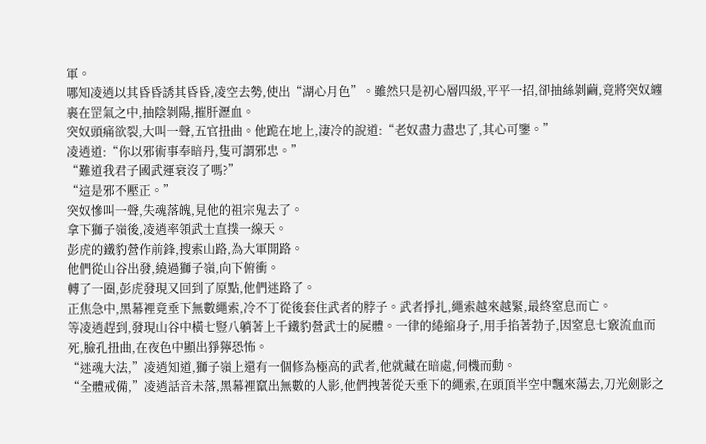軍。
哪知凌逍以其昏昏誘其昏昏,凌空去勢,使出“湖心月色”。雖然只是初心層四級,平平一招,卻抽絲剝繭,竟將突奴纏裹在罡氣之中,抽陰剝陽,摧肝瀝血。
突奴頭痛欲裂,大叫一聲,五官扭曲。他跪在地上,淒冷的說道:“老奴盡力盡忠了,其心可鑒。”
凌逍道:“你以邪術事奉暗丹,隻可謂邪忠。”
“難道我君子國武運衰沒了嗎?”
“這是邪不壓正。”
突奴慘叫一聲,失魂落魄,見他的祖宗鬼去了。
拿下獅子嶺後,凌逍率領武士直撲一線天。
彭虎的鐵豹營作前鋒,搜索山路,為大軍開路。
他們從山谷出發,繞過獅子嶺,向下俯衝。
轉了一圈,彭虎發現又回到了原點,他們迷路了。
正焦急中,黑幕裡竟垂下無數繩索,冷不丁從後套住武者的脖子。武者掙扎,繩索越來越緊,最終窒息而亡。
等凌逍趕到,發現山谷中橫七豎八躺著上千鐵豹營武士的屍體。一律的綣縮身子,用手掐著勃子,因窒息七竅流血而死,臉孔扭曲,在夜色中顯出猙獰恐怖。
“迷魂大法,”凌逍知道,獅子嶺上還有一個修為極高的武者,他就藏在暗處,伺機而動。
“全體戒備,”凌逍話音未落,黑幕裡竄出無數的人影,他們拽著從天垂下的繩索,在頭頂半空中飄來蕩去,刀光劍影之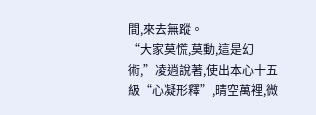間,來去無蹤。
“大家莫慌,莫動,這是幻術,”凌逍說著,使出本心十五級“心凝形釋”,晴空萬裡,微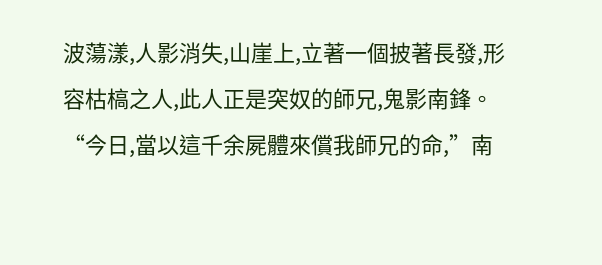波蕩漾,人影消失,山崖上,立著一個披著長發,形容枯槁之人,此人正是突奴的師兄,鬼影南鋒。
“今日,當以這千余屍體來償我師兄的命,”南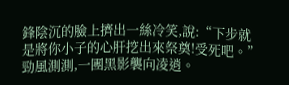鋒陰沉的臉上擠出一絲冷笑,說:“下步就是將你小子的心肝挖出來祭奠!受死吧。”
勁風測測,一團黑影襲向凌逍。